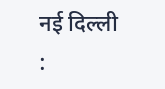नई दिल्ली :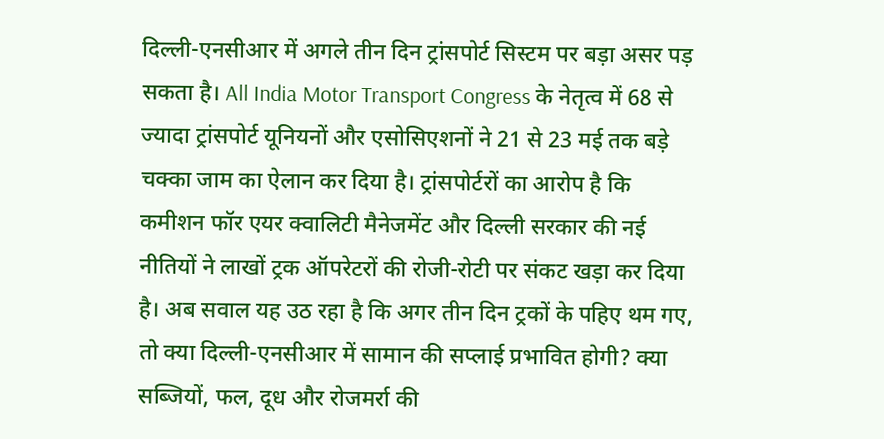दिल्ली-एनसीआर में अगले तीन दिन ट्रांसपोर्ट सिस्टम पर बड़ा असर पड़ सकता है। All India Motor Transport Congress के नेतृत्व में 68 से ज्यादा ट्रांसपोर्ट यूनियनों और एसोसिएशनों ने 21 से 23 मई तक बड़े चक्का जाम का ऐलान कर दिया है। ट्रांसपोर्टरों का आरोप है कि कमीशन फॉर एयर क्वालिटी मैनेजमेंट और दिल्ली सरकार की नई नीतियों ने लाखों ट्रक ऑपरेटरों की रोजी-रोटी पर संकट खड़ा कर दिया है। अब सवाल यह उठ रहा है कि अगर तीन दिन ट्रकों के पहिए थम गए, तो क्या दिल्ली-एनसीआर में सामान की सप्लाई प्रभावित होगी? क्या सब्जियों, फल, दूध और रोजमर्रा की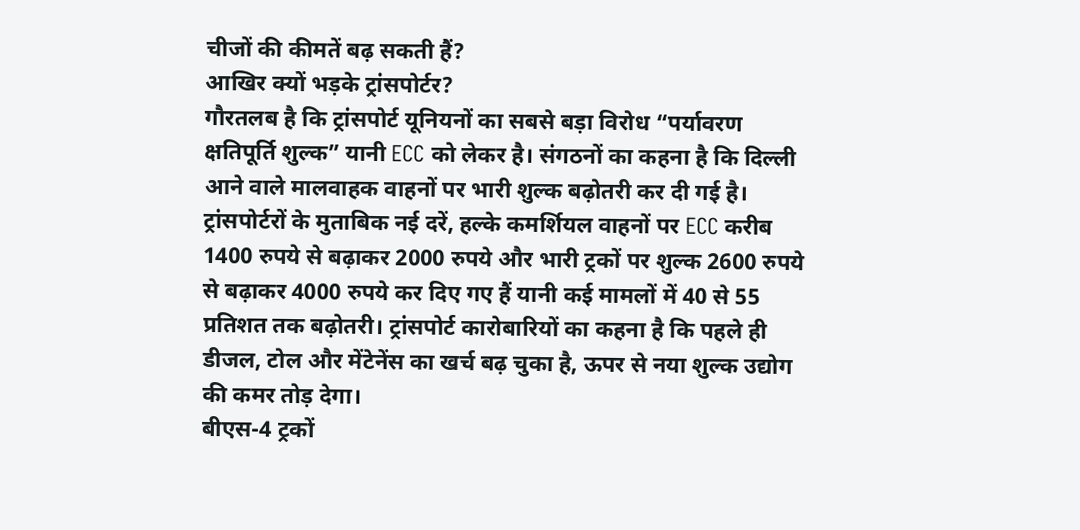चीजों की कीमतें बढ़ सकती हैं?
आखिर क्यों भड़के ट्रांसपोर्टर?
गौरतलब है कि ट्रांसपोर्ट यूनियनों का सबसे बड़ा विरोध “पर्यावरण क्षतिपूर्ति शुल्क” यानी ECC को लेकर है। संगठनों का कहना है कि दिल्ली आने वाले मालवाहक वाहनों पर भारी शुल्क बढ़ोतरी कर दी गई है। ट्रांसपोर्टरों के मुताबिक नई दरें, हल्के कमर्शियल वाहनों पर ECC करीब 1400 रुपये से बढ़ाकर 2000 रुपये और भारी ट्रकों पर शुल्क 2600 रुपये से बढ़ाकर 4000 रुपये कर दिए गए हैं यानी कई मामलों में 40 से 55 प्रतिशत तक बढ़ोतरी। ट्रांसपोर्ट कारोबारियों का कहना है कि पहले ही डीजल, टोल और मेंटेनेंस का खर्च बढ़ चुका है, ऊपर से नया शुल्क उद्योग की कमर तोड़ देगा।
बीएस-4 ट्रकों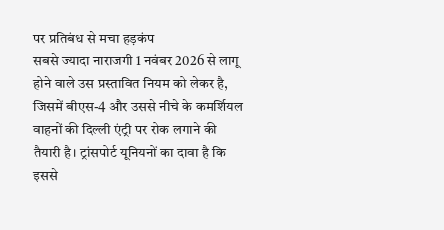पर प्रतिबंध से मचा हड़कंप
सबसे ज्यादा नाराजगी 1 नवंबर 2026 से लागू होने वाले उस प्रस्तावित नियम को लेकर है, जिसमें बीएस-4 और उससे नीचे के कमर्शियल वाहनों की दिल्ली एंट्री पर रोक लगाने की तैयारी है। ट्रांसपोर्ट यूनियनों का दावा है कि इससे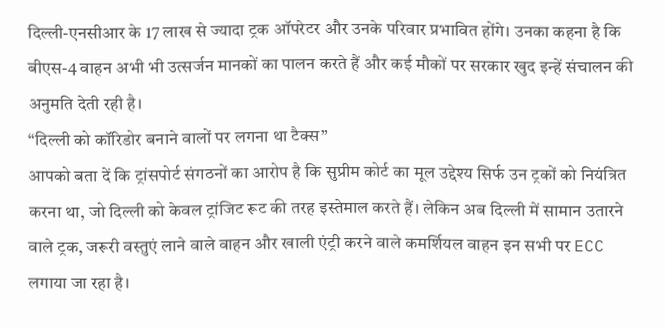दिल्ली-एनसीआर के 17 लाख से ज्यादा ट्रक ऑपरेटर और उनके परिवार प्रभावित होंगे। उनका कहना है कि बीएस-4 वाहन अभी भी उत्सर्जन मानकों का पालन करते हैं और कई मौकों पर सरकार खुद इन्हें संचालन की अनुमति देती रही है।
“दिल्ली को कॉरिडोर बनाने वालों पर लगना था टैक्स”
आपको बता दें कि ट्रांसपोर्ट संगठनों का आरोप है कि सुप्रीम कोर्ट का मूल उद्देश्य सिर्फ उन ट्रकों को नियंत्रित करना था, जो दिल्ली को केवल ट्रांजिट रूट की तरह इस्तेमाल करते हैं। लेकिन अब दिल्ली में सामान उतारने वाले ट्रक, जरूरी वस्तुएं लाने वाले वाहन और खाली एंट्री करने वाले कमर्शियल वाहन इन सभी पर ECC लगाया जा रहा है।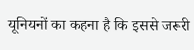यूनियनों का कहना है कि इससे जरूरी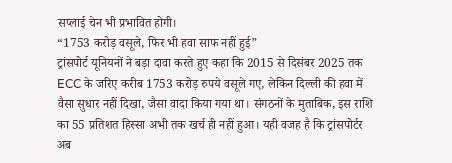सप्लाई चेन भी प्रभावित होगी।
“1753 करोड़ वसूले, फिर भी हवा साफ नहीं हुई”
ट्रांसपोर्ट यूनियनों ने बड़ा दावा करते हुए कहा कि 2015 से दिसंबर 2025 तक ECC के जरिए करीब 1753 करोड़ रुपये वसूले गए, लेकिन दिल्ली की हवा में वैसा सुधार नहीं दिखा, जैसा वादा किया गया था। संगठनों के मुताबिक, इस राशि का 55 प्रतिशत हिस्सा अभी तक खर्च ही नहीं हुआ। यही वजह है कि ट्रांसपोर्टर अब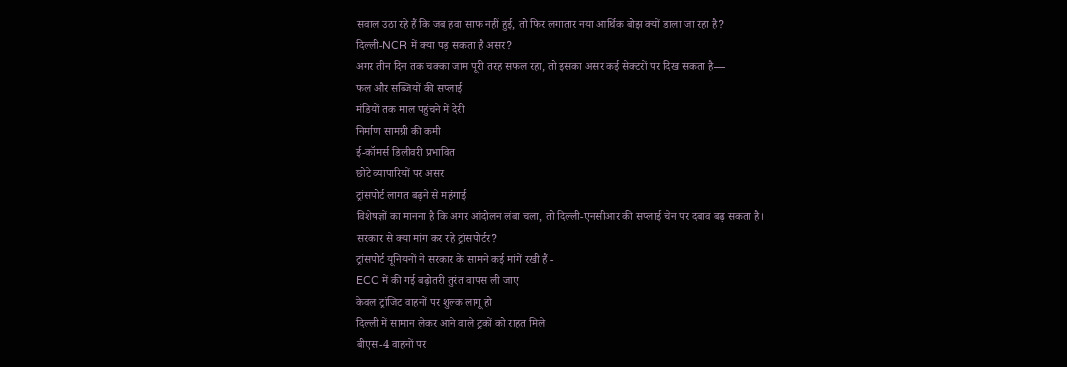सवाल उठा रहे हैं कि जब हवा साफ नहीं हुई, तो फिर लगातार नया आर्थिक बोझ क्यों डाला जा रहा है?
दिल्ली-NCR में क्या पड़ सकता है असर?
अगर तीन दिन तक चक्का जाम पूरी तरह सफल रहा, तो इसका असर कई सेक्टरों पर दिख सकता है—
फल और सब्जियों की सप्लाई
मंडियों तक माल पहुंचने में देरी
निर्माण सामग्री की कमी
ई-कॉमर्स डिलीवरी प्रभावित
छोटे व्यापारियों पर असर
ट्रांसपोर्ट लागत बढ़ने से महंगाई
विशेषज्ञों का मानना है कि अगर आंदोलन लंबा चला, तो दिल्ली-एनसीआर की सप्लाई चेन पर दबाव बढ़ सकता है।
सरकार से क्या मांग कर रहे ट्रांसपोर्टर?
ट्रांसपोर्ट यूनियनों ने सरकार के सामने कई मांगें रखी हैं -
ECC में की गई बढ़ोतरी तुरंत वापस ली जाए
केवल ट्रांजिट वाहनों पर शुल्क लागू हो
दिल्ली में सामान लेकर आने वाले ट्रकों को राहत मिले
बीएस-4 वाहनों पर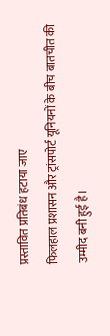प्रस्तावित प्रतिबंध हटाया जाए
फिलहाल प्रशासन और ट्रांसपोर्ट यूनियनों के बीच बातचीत की उम्मीद बनी हुई है।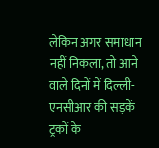लेकिन अगर समाधान नहीं निकला, तो आने वाले दिनों में दिल्ली-एनसीआर की सड़कें ट्रकों के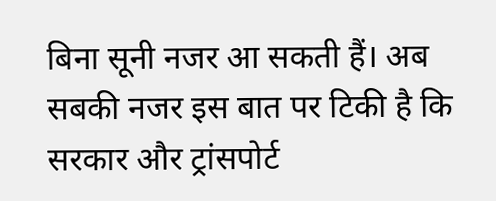बिना सूनी नजर आ सकती हैं। अब सबकी नजर इस बात पर टिकी है कि सरकार और ट्रांसपोर्ट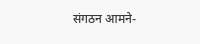संगठन आमने-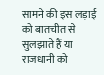सामने की इस लड़ाई को बातचीत से सुलझाते हैं या राजधानी को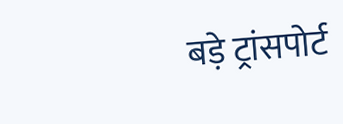बड़े ट्रांसपोर्ट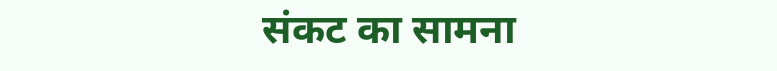संकट का सामना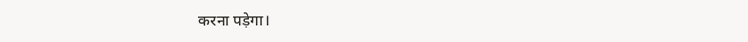करना पड़ेगा।